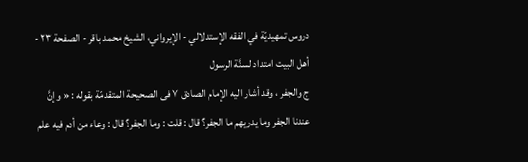دروس تمهيديّة في الفقه الإستدلالي - الإيرواني، الشيخ محمد باقر - الصفحة ٢٣ - أهل البيت امتداد لسنَّة الرسول
ج والجفر ، وقد أشار اليه الإمام الصادق ٧ فى الصحيحة المتقدمّة بقوله : « وإنَّ عندنا الجفر وما يدريهم ما الجفر؟ قال : قلت : وما الجفر؟ قال : وعاء من أدم فيه علم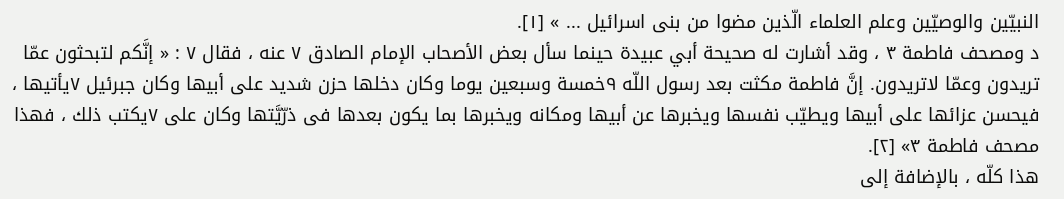النبيّين والوصيّين وعلم العلماء الّذين مضوا من بنى اسرائيل ... » [١].
د ومصحف فاطمة ٣ ، وقد أشارت له صحيحة أبي عبيدة حينما سأل بعض الأصحاب الإمام الصادق ٧ عنه ، فقال ٧ : « إنَّكم لتبحثون عمّا تريدون وعمّا لاتريدون. إنَّ فاطمة مكثت بعد رسول اللّه ٩خمسة وسبعين يوما وكان دخلها حزن شديد على أبيها وكان جبرئيل ٧يأتيها ، فيحسن عزائها على أبيها ويطيّب نفسها ويخبرها عن أبيها ومكانه ويخبرها بما يكون بعدها فى ذرّيَّتها وكان على ٧يكتب ذلك ، فهذا مصحف فاطمة ٣» [٢].
هذا كلّه ، بالإضافة إلى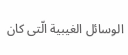الوسائل الغيبية الّتى كان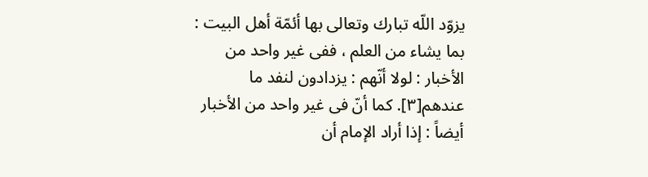يزوّد اللّه تبارك وتعالى بها أئمّة أهل البيت : بما يشاء من العلم ، ففى غير واحد من الأخبار : لولا أنّهم : يزدادون لنفد ما عندهم[٣]. كما أنّ فى غير واحد من الأخبار أيضاً : إذا أراد الإمام أن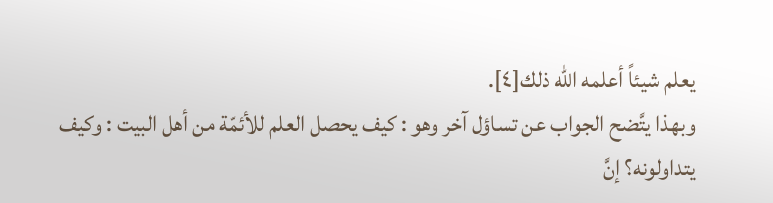يعلم شيئاً أعلمه اللّه ذلك[٤].
وبهذا يتَّضح الجواب عن تساؤل آخر وهو : كيف يحصل العلم للأئمّة من أهل البيت : وكيف يتداولونه؟ إنَّ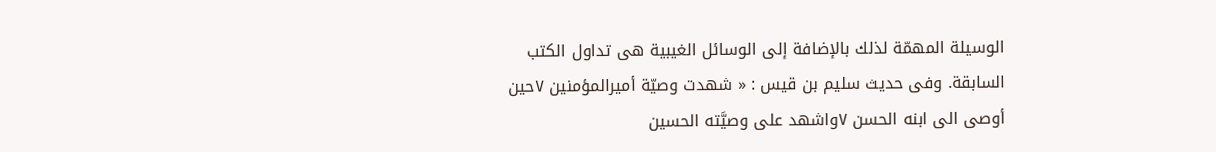الوسيلة المهمّة لذلك بالإضافة إلى الوسائل الغيبية هى تداول الكتب السابقة. وفى حديث سليم بن قيس : « شهدت وصيّة أميرالمؤمنين ٧حين أوصى الى ابنه الحسن ٧واشهد على وصيَّته الحسين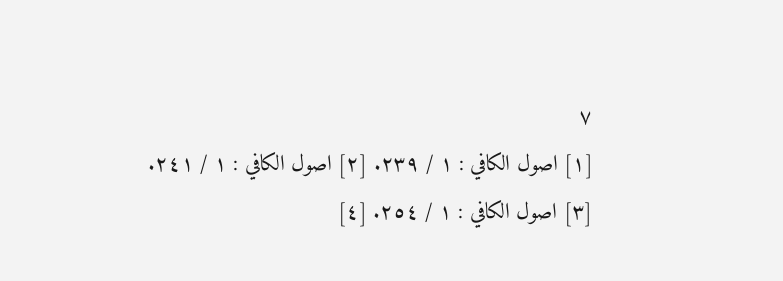٧
[١] اصول الكافي : ١ / ٢٣٩. [٢] اصول الكافي : ١ / ٢٤١. [٣] اصول الكافي : ١ / ٢٥٤. [٤]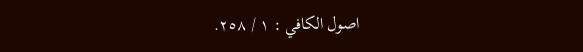اصول الكافي : ١ / ٢٥٨.